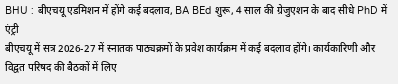BHU : बीएचयू एडमिशन में होंगे कई बदलाव, BA BEd शुरू, 4 साल की ग्रेजुएशन के बाद सीधे PhD में एंट्री
बीएचयू में सत्र 2026-27 में स्नातक पाठ्यक्रमों के प्रवेश कार्यक्रम में कई बदलाव होंगे। कार्यकारिणी और विद्वत परिषद की बैठकों में लिए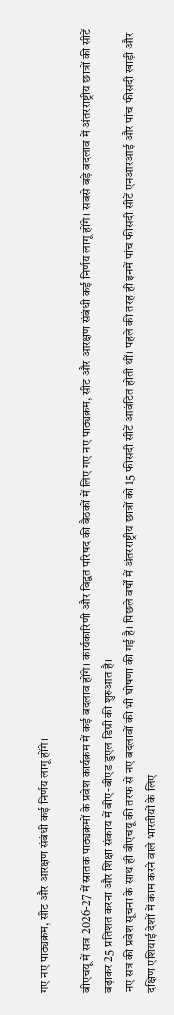गए नए पाठ्यक्रम, सीट और आरक्षण संबंधी कई निर्णय लागू होंगे।

बीएचयू में सत्र 2026-27 में स्नातक पाठ्यक्रमों के प्रवेश कार्यक्रम में कई बदलाव होंगे। कार्यकारिणी और विद्वत परिषद की बैठकों में लिए गए नए पाठ्यक्रम, सीट और आरक्षण संबंधी कई निर्णय लागू होंगे। सबसे बड़े बदलाव में अंतरराष्ट्रीय छात्रों की सीटें बढ़ाकर 25 प्रतिशत करना और शिक्षा संकाय में बीए-बीएड डुएल डिग्री की शुरुआत है।
नए सत्र की प्रवेश सूचना के साथ ही बीएचयू की तरफ से नए बदलावों की भी घोषणा की गई है। पिछले वर्षों में अंतरराष्ट्रीय छात्रों को 15 फीसदी सीटें आवंटित होती थीं। पहले की तरह ही इनमें पांच फीसदी सीटें एनआरआई और पांच फीसदी खाड़ी और दक्षिण एशियाई देशों में काम करने वाले भारतीयों के लिए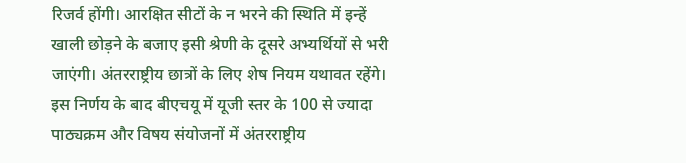रिजर्व होंगी। आरक्षित सीटों के न भरने की स्थिति में इन्हें खाली छोड़ने के बजाए इसी श्रेणी के दूसरे अभ्यर्थियों से भरी जाएंगी। अंतरराष्ट्रीय छात्रों के लिए शेष नियम यथावत रहेंगे। इस निर्णय के बाद बीएचयू में यूजी स्तर के 100 से ज्यादा पाठ्यक्रम और विषय संयोजनों में अंतरराष्ट्रीय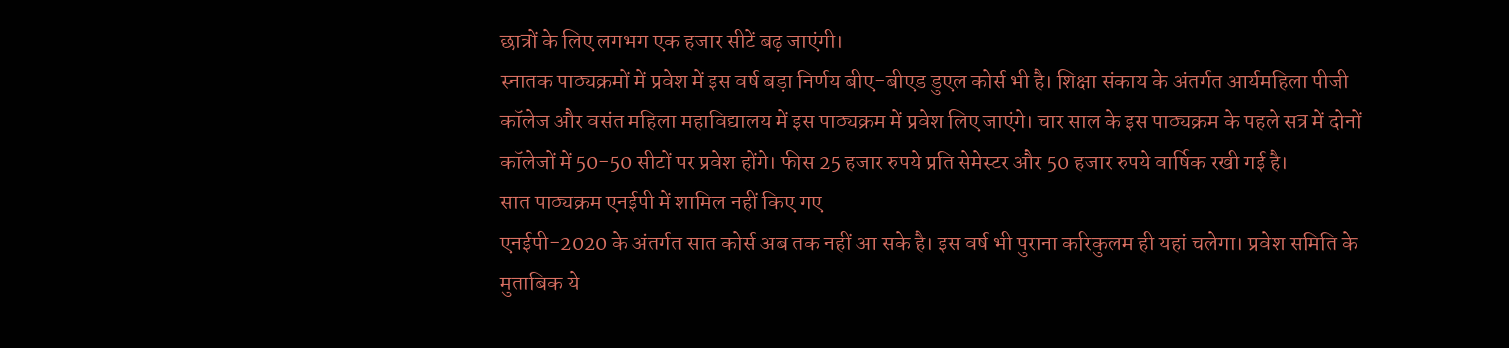छात्रों के लिए लगभग एक हजार सीटें बढ़ जाएंगी।
स्नातक पाठ्यक्रमों में प्रवेश में इस वर्ष बड़ा निर्णय बीए-बीएड डुएल कोर्स भी है। शिक्षा संकाय के अंतर्गत आर्यमहिला पीजी कॉलेज और वसंत महिला महाविद्यालय में इस पाठ्यक्रम में प्रवेश लिए जाएंगे। चार साल के इस पाठ्यक्रम के पहले सत्र में दोनों कॉलेजों में 50-50 सीटों पर प्रवेश होंगे। फीस 25 हजार रुपये प्रति सेमेस्टर और 50 हजार रुपये वार्षिक रखी गई है।
सात पाठ्यक्रम एनईपी में शामिल नहीं किए गए
एनईपी-2020 के अंतर्गत सात कोर्स अब तक नहीं आ सके है। इस वर्ष भी पुराना करिकुलम ही यहां चलेगा। प्रवेश समिति के मुताबिक ये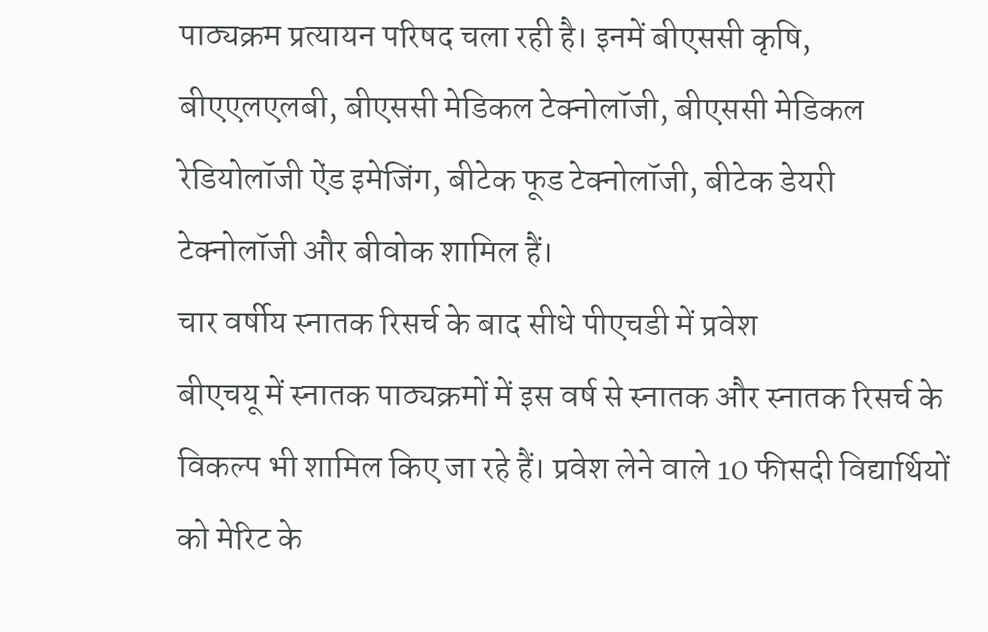पाठ्यक्रम प्रत्यायन परिषद चला रही है। इनमें बीएससी कृषि, बीएएलएलबी, बीएससी मेडिकल टेक्नोलॉजी, बीएससी मेडिकल रेडियोलॉजी ऐंड इमेजिंग, बीटेक फूड टेक्नोलॉजी, बीटेक डेयरी टेक्नोलॉजी और बीवोक शामिल हैं।
चार वर्षीय स्नातक रिसर्च के बाद सीधे पीएचडी में प्रवेश
बीएचयू में स्नातक पाठ्यक्रमों में इस वर्ष से स्नातक और स्नातक रिसर्च के विकल्प भी शामिल किए जा रहे हैं। प्रवेश लेने वाले 10 फीसदी विद्यार्थियों को मेरिट के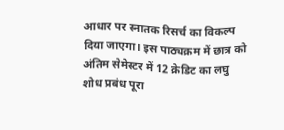आधार पर स्नातक रिसर्च का विकल्प दिया जाएगा। इस पाठ्यक्रम में छात्र को अंतिम सेमेस्टर में 12 क्रेडिट का लघु शोध प्रबंध पूरा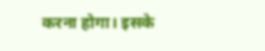करना होगा। इसके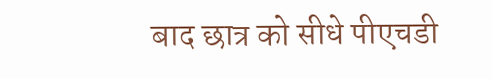बाद छात्र को सीधे पीएचडी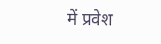में प्रवेश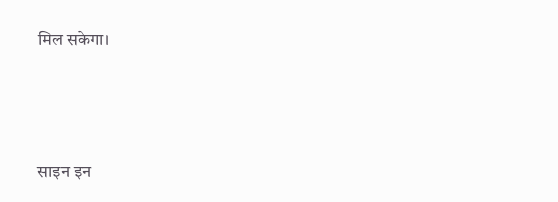मिल सकेगा।




साइन इन